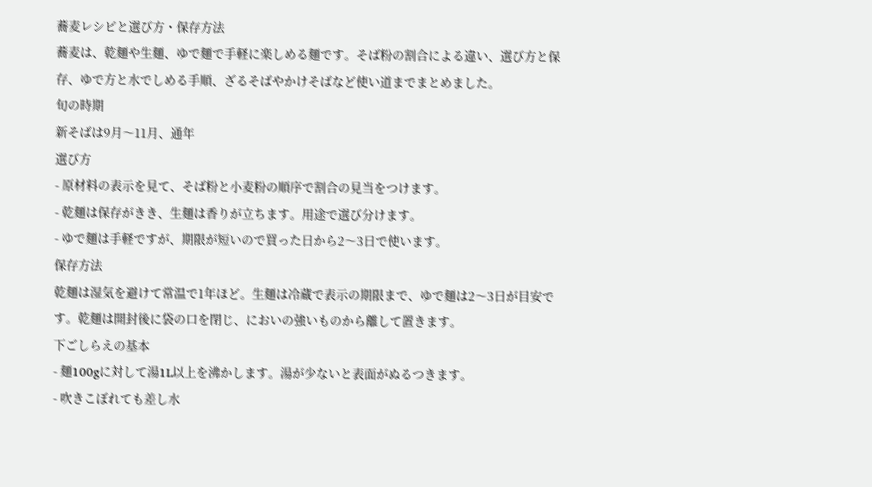蕎麦レシピと選び方・保存方法
蕎麦は、乾麺や生麺、ゆで麺で手軽に楽しめる麺です。そば粉の割合による違い、選び方と保存、ゆで方と水でしめる手順、ざるそばやかけそばなど使い道までまとめました。
旬の時期
新そばは9月〜11月、通年
選び方
- 原材料の表示を見て、そば粉と小麦粉の順序で割合の見当をつけます。
- 乾麺は保存がきき、生麺は香りが立ちます。用途で選び分けます。
- ゆで麺は手軽ですが、期限が短いので買った日から2〜3日で使います。
保存方法
乾麺は湿気を避けて常温で1年ほど。生麺は冷蔵で表示の期限まで、ゆで麺は2〜3日が目安です。乾麺は開封後に袋の口を閉じ、においの強いものから離して置きます。
下ごしらえの基本
- 麺100gに対して湯1L以上を沸かします。湯が少ないと表面がぬるつきます。
- 吹きこぼれても差し水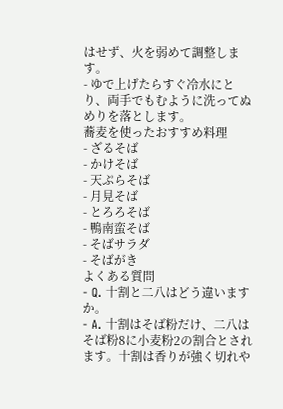はせず、火を弱めて調整します。
- ゆで上げたらすぐ冷水にとり、両手でもむように洗ってぬめりを落とします。
蕎麦を使ったおすすめ料理
- ざるそば
- かけそば
- 天ぷらそば
- 月見そば
- とろろそば
- 鴨南蛮そば
- そばサラダ
- そばがき
よくある質問
- Q. 十割と二八はどう違いますか。
- A. 十割はそば粉だけ、二八はそば粉8に小麦粉2の割合とされます。十割は香りが強く切れや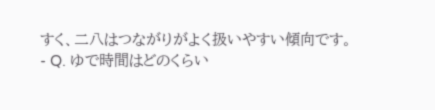すく、二八はつながりがよく扱いやすい傾向です。
- Q. ゆで時間はどのくらい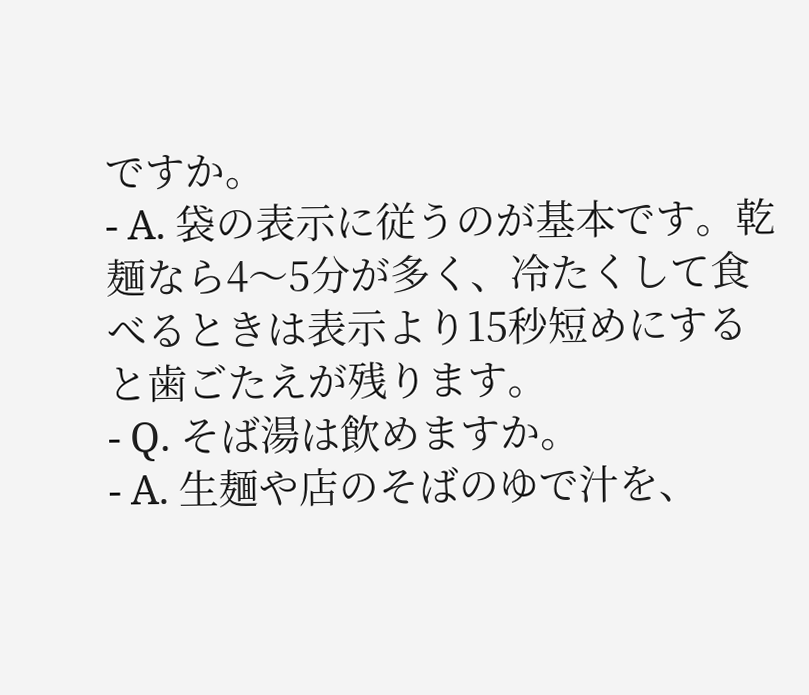ですか。
- A. 袋の表示に従うのが基本です。乾麺なら4〜5分が多く、冷たくして食べるときは表示より15秒短めにすると歯ごたえが残ります。
- Q. そば湯は飲めますか。
- A. 生麺や店のそばのゆで汁を、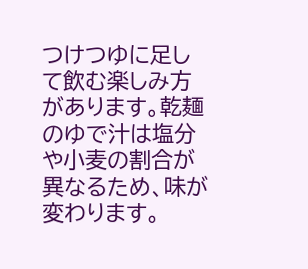つけつゆに足して飲む楽しみ方があります。乾麺のゆで汁は塩分や小麦の割合が異なるため、味が変わります。